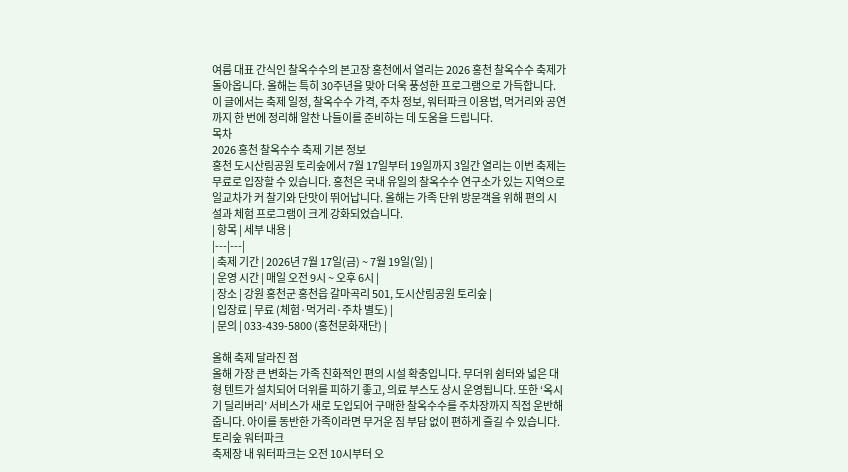여름 대표 간식인 찰옥수수의 본고장 홍천에서 열리는 2026 홍천 찰옥수수 축제가 돌아옵니다. 올해는 특히 30주년을 맞아 더욱 풍성한 프로그램으로 가득합니다. 이 글에서는 축제 일정, 찰옥수수 가격, 주차 정보, 워터파크 이용법, 먹거리와 공연까지 한 번에 정리해 알찬 나들이를 준비하는 데 도움을 드립니다.
목차
2026 홍천 찰옥수수 축제 기본 정보
홍천 도시산림공원 토리숲에서 7월 17일부터 19일까지 3일간 열리는 이번 축제는 무료로 입장할 수 있습니다. 홍천은 국내 유일의 찰옥수수 연구소가 있는 지역으로 일교차가 커 찰기와 단맛이 뛰어납니다. 올해는 가족 단위 방문객을 위해 편의 시설과 체험 프로그램이 크게 강화되었습니다.
| 항목 | 세부 내용 |
|---|---|
| 축제 기간 | 2026년 7월 17일(금) ~ 7월 19일(일) |
| 운영 시간 | 매일 오전 9시 ~ 오후 6시 |
| 장소 | 강원 홍천군 홍천읍 갈마곡리 501, 도시산림공원 토리숲 |
| 입장료 | 무료 (체험·먹거리·주차 별도) |
| 문의 | 033-439-5800 (홍천문화재단) |

올해 축제 달라진 점
올해 가장 큰 변화는 가족 친화적인 편의 시설 확충입니다. 무더위 쉼터와 넓은 대형 텐트가 설치되어 더위를 피하기 좋고, 의료 부스도 상시 운영됩니다. 또한 ‘옥시기 딜리버리’ 서비스가 새로 도입되어 구매한 찰옥수수를 주차장까지 직접 운반해 줍니다. 아이를 동반한 가족이라면 무거운 짐 부담 없이 편하게 즐길 수 있습니다.
토리숲 워터파크
축제장 내 워터파크는 오전 10시부터 오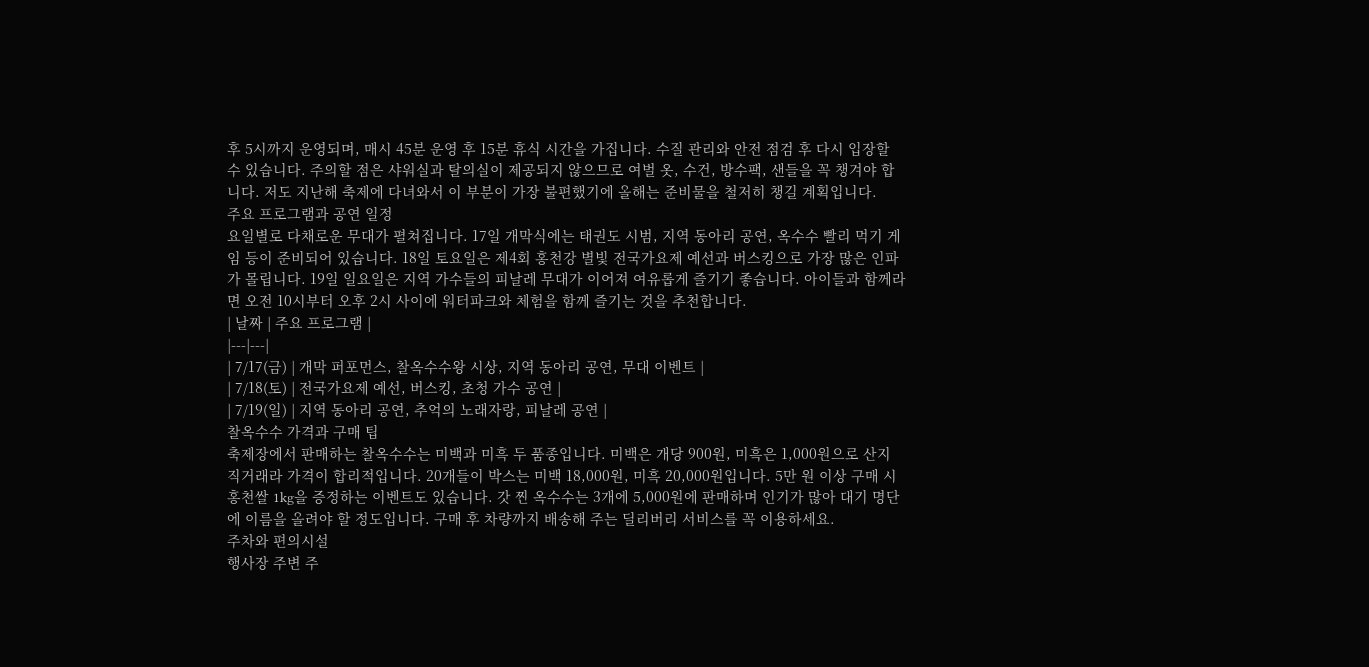후 5시까지 운영되며, 매시 45분 운영 후 15분 휴식 시간을 가집니다. 수질 관리와 안전 점검 후 다시 입장할 수 있습니다. 주의할 점은 샤워실과 탈의실이 제공되지 않으므로 여벌 옷, 수건, 방수팩, 샌들을 꼭 챙겨야 합니다. 저도 지난해 축제에 다녀와서 이 부분이 가장 불편했기에 올해는 준비물을 철저히 챙길 계획입니다.
주요 프로그램과 공연 일정
요일별로 다채로운 무대가 펼쳐집니다. 17일 개막식에는 태권도 시범, 지역 동아리 공연, 옥수수 빨리 먹기 게임 등이 준비되어 있습니다. 18일 토요일은 제4회 홍천강 별빛 전국가요제 예선과 버스킹으로 가장 많은 인파가 몰립니다. 19일 일요일은 지역 가수들의 피날레 무대가 이어져 여유롭게 즐기기 좋습니다. 아이들과 함께라면 오전 10시부터 오후 2시 사이에 워터파크와 체험을 함께 즐기는 것을 추천합니다.
| 날짜 | 주요 프로그램 |
|---|---|
| 7/17(금) | 개막 퍼포먼스, 찰옥수수왕 시상, 지역 동아리 공연, 무대 이벤트 |
| 7/18(토) | 전국가요제 예선, 버스킹, 초청 가수 공연 |
| 7/19(일) | 지역 동아리 공연, 추억의 노래자랑, 피날레 공연 |
찰옥수수 가격과 구매 팁
축제장에서 판매하는 찰옥수수는 미백과 미흑 두 품종입니다. 미백은 개당 900원, 미흑은 1,000원으로 산지 직거래라 가격이 합리적입니다. 20개들이 박스는 미백 18,000원, 미흑 20,000원입니다. 5만 원 이상 구매 시 홍천쌀 1kg을 증정하는 이벤트도 있습니다. 갓 찐 옥수수는 3개에 5,000원에 판매하며 인기가 많아 대기 명단에 이름을 올려야 할 정도입니다. 구매 후 차량까지 배송해 주는 딜리버리 서비스를 꼭 이용하세요.
주차와 편의시설
행사장 주변 주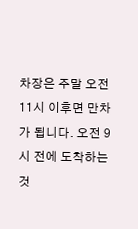차장은 주말 오전 11시 이후면 만차가 됩니다. 오전 9시 전에 도착하는 것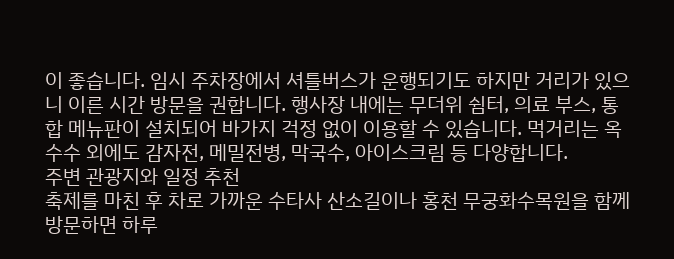이 좋습니다. 임시 주차장에서 셔틀버스가 운행되기도 하지만 거리가 있으니 이른 시간 방문을 권합니다. 행사장 내에는 무더위 쉼터, 의료 부스, 통합 메뉴판이 설치되어 바가지 걱정 없이 이용할 수 있습니다. 먹거리는 옥수수 외에도 감자전, 메밀전병, 막국수, 아이스크림 등 다양합니다.
주변 관광지와 일정 추천
축제를 마친 후 차로 가까운 수타사 산소길이나 홍천 무궁화수목원을 함께 방문하면 하루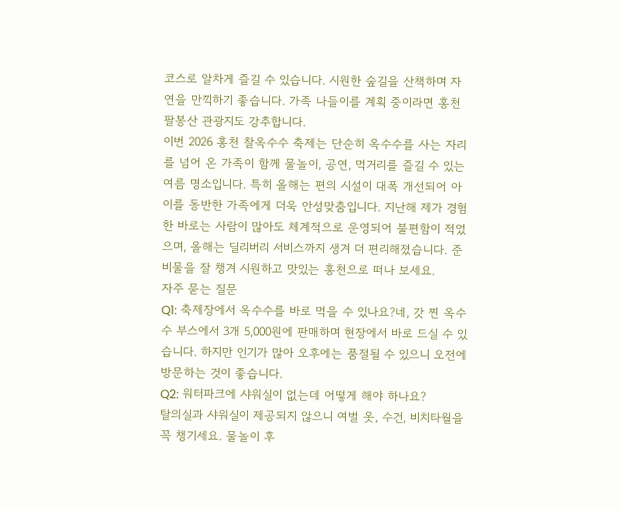코스로 알차게 즐길 수 있습니다. 시원한 숲길을 산책하며 자연을 만끽하기 좋습니다. 가족 나들이를 계획 중이라면 홍천 팔봉산 관광지도 강추합니다.
이번 2026 홍천 찰옥수수 축제는 단순히 옥수수를 사는 자리를 넘어 온 가족이 함께 물놀이, 공연, 먹거리를 즐길 수 있는 여름 명소입니다. 특히 올해는 편의 시설이 대폭 개선되어 아이를 동반한 가족에게 더욱 안성맞춤입니다. 지난해 제가 경험한 바로는 사람이 많아도 체계적으로 운영되어 불편함이 적었으며, 올해는 딜리버리 서비스까지 생겨 더 편리해졌습니다. 준비물을 잘 챙겨 시원하고 맛있는 홍천으로 떠나 보세요.
자주 묻는 질문
Q1: 축제장에서 옥수수를 바로 먹을 수 있나요?네, 갓 찐 옥수수 부스에서 3개 5,000원에 판매하며 현장에서 바로 드실 수 있습니다. 하지만 인기가 많아 오후에는 품절될 수 있으니 오전에 방문하는 것이 좋습니다.
Q2: 워터파크에 샤워실이 없는데 어떻게 해야 하나요?
탈의실과 샤워실이 제공되지 않으니 여벌 옷, 수건, 비치타월을 꼭 챙기세요. 물놀이 후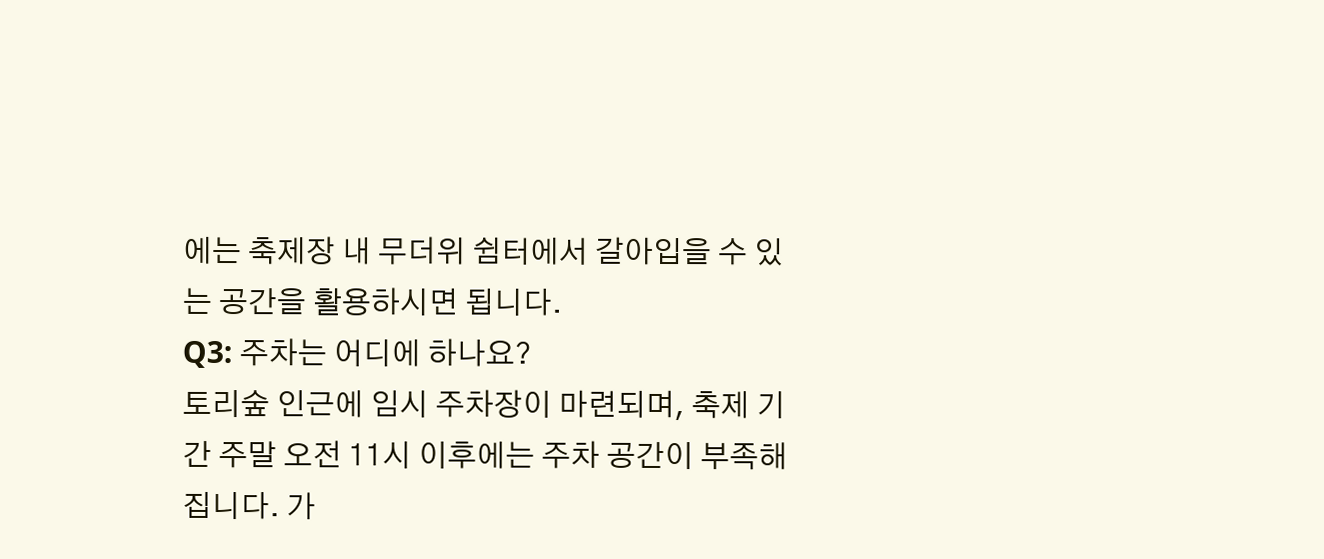에는 축제장 내 무더위 쉼터에서 갈아입을 수 있는 공간을 활용하시면 됩니다.
Q3: 주차는 어디에 하나요?
토리숲 인근에 임시 주차장이 마련되며, 축제 기간 주말 오전 11시 이후에는 주차 공간이 부족해집니다. 가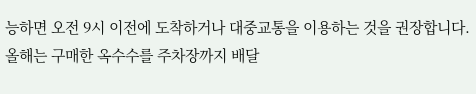능하면 오전 9시 이전에 도착하거나 대중교통을 이용하는 것을 권장합니다. 올해는 구매한 옥수수를 주차장까지 배달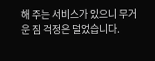해 주는 서비스가 있으니 무거운 짐 걱정은 덜었습니다.